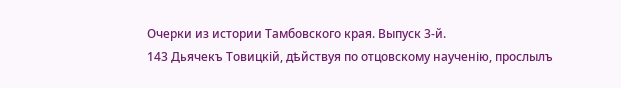Очерки из истории Тамбовского края. Выпуск 3-й.
143 Дьячекъ Товицкій, дѣйствуя по отцовскому наученію, прослылъ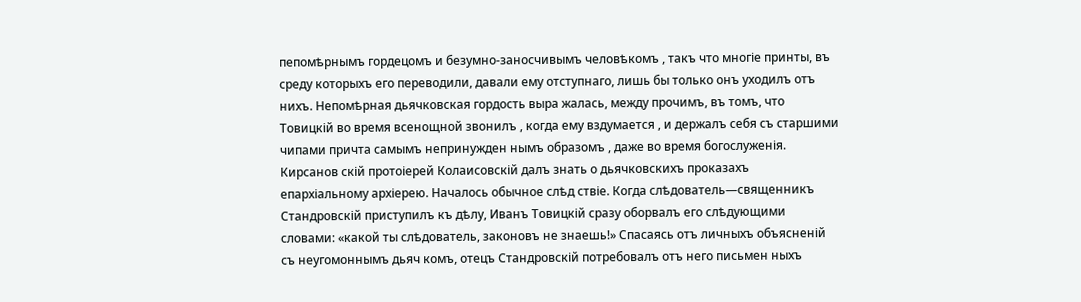пепомѣрнымъ гордецомъ и безумно-заносчивымъ человѣкомъ , такъ что многіе принты, въ среду которыхъ его переводили, давали ему отступнаго, лишь бы только онъ уходилъ отъ нихъ. Непомѣрная дьячковская гордость выра жалась, между прочимъ, въ томъ, что Товицкій во время всенощной звонилъ , когда ему вздумается , и держалъ себя съ старшими чипами причта самымъ непринужден нымъ образомъ , даже во время богослуженія. Кирсанов скій протоіерей Колаисовскій далъ знать о дьячковскихъ проказахъ епархіальному архіерею. Началось обычное слѣд ствіе. Когда слѣдователь—священникъ Стандровскій приступилъ къ дѣлу, Иванъ Товицкій сразу оборвалъ его слѣдующими словами: «какой ты слѣдователь, законовъ не знаешь!» Спасаясь отъ личныхъ объясненій съ неугомоннымъ дьяч комъ, отецъ Стандровскій потребовалъ отъ него письмен ныхъ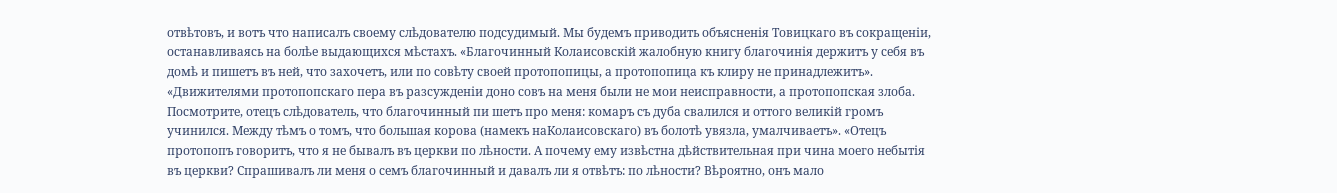отвѣтовъ, и вотъ что написалъ своему слѣдователю подсудимый. Мы будемъ приводить объясненія Товицкаго въ сокращеніи, останавливаясь на болѣе выдающихся мѣстахъ. «Благочинный Колаисовскій жалобную книгу благочинія держитъ у себя въ домѣ и пишетъ въ ней, что захочетъ, или по совѣту своей протопопицы, а протопопица къ клиру не принадлежитъ». «Движителями протопопскаго пера въ разсужденіи доно совъ на меня были не мои неисправности, а протопопская злоба. Посмотрите, отецъ слѣдователь, что благочинный пи шетъ про меня: комаръ съ дуба свалился и оттого великій громъ учинился. Между тѣмъ о томъ, что большая корова (намекъ наКолаисовскаго) въ болотѣ увязла, умалчиваетъ». «Отецъ протопопъ говоритъ, что я не бывалъ въ церкви по лѣности. А почему ему извѣстна дѣйствительная при чина моего небытія въ церкви? Спрашивалъ ли меня о семъ благочинный и давалъ ли я отвѣтъ: по лѣности? Вѣроятно, онъ мало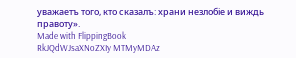уважаетъ того, кто сказалъ: храни незлобіе и виждь правоту».
Made with FlippingBook
RkJQdWJsaXNoZXIy MTMyMDAz